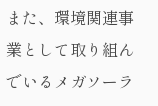また、環境関連事業として取り組んでいるメガソーラ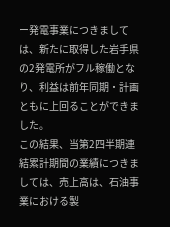ー発電事業につきましては、新たに取得した岩手県の2発電所がフル稼働となり、利益は前年同期・計画ともに上回ることができました。
この結果、当第2四半期連結累計期間の業績につきましては、売上高は、石油事業における製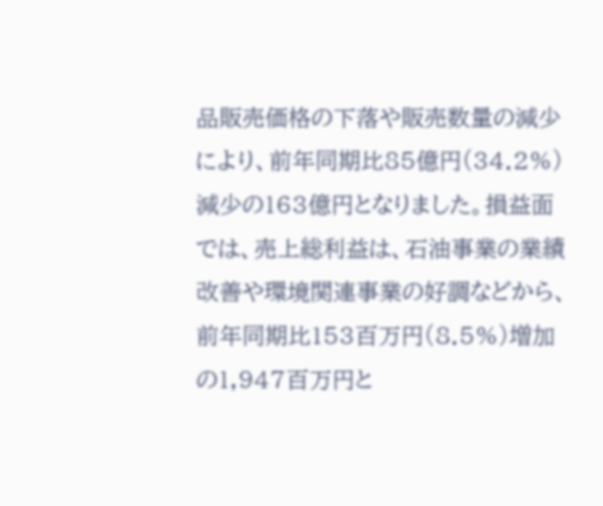品販売価格の下落や販売数量の減少により、前年同期比85億円(34.2%)減少の163億円となりました。損益面では、売上総利益は、石油事業の業績改善や環境関連事業の好調などから、前年同期比153百万円(8.5%)増加の1,947百万円と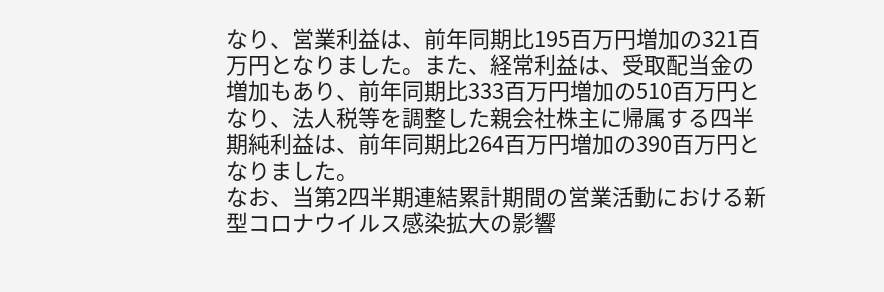なり、営業利益は、前年同期比195百万円増加の321百万円となりました。また、経常利益は、受取配当金の増加もあり、前年同期比333百万円増加の510百万円となり、法人税等を調整した親会社株主に帰属する四半期純利益は、前年同期比264百万円増加の390百万円となりました。
なお、当第2四半期連結累計期間の営業活動における新型コロナウイルス感染拡大の影響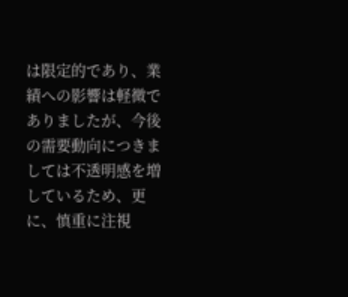は限定的であり、業績への影響は軽微でありましたが、今後の需要動向につきましては不透明感を増しているため、更に、慎重に注視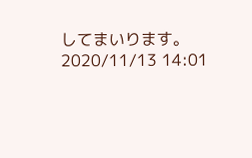してまいります。
2020/11/13 14:01